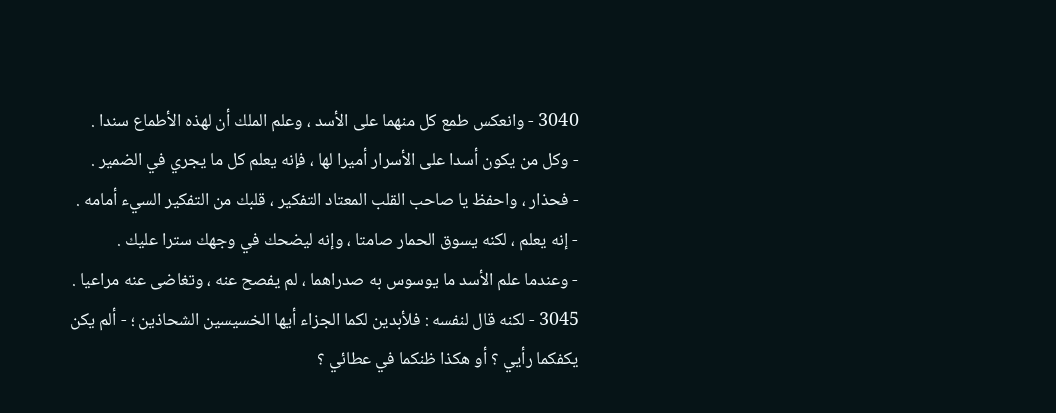3040 - وانعكس طمع كل منهما على الأسد ، وعلم الملك أن لهذه الأطماع سندا .
- وكل من يكون أسدا على الأسرار أميرا لها ، فإنه يعلم كل ما يجري في الضمير .
- فحذار ، واحفظ يا صاحب القلب المعتاد التفكير ، قلبك من التفكير السيء أمامه .
- إنه يعلم ، لكنه يسوق الحمار صامتا ، وإنه ليضحك في وجهك سترا عليك .
- وعندما علم الأسد ما يوسوس به صدراهما ، لم يفصح عنه ، وتغاضى عنه مراعيا .
3045 - لكنه قال لنفسه : فلأبدين لكما الجزاء أيها الخسيسين الشحاذين ؛ - ألم يكن يكفكما رأيي ؟ أو هكذا ظنكما في عطائي ؟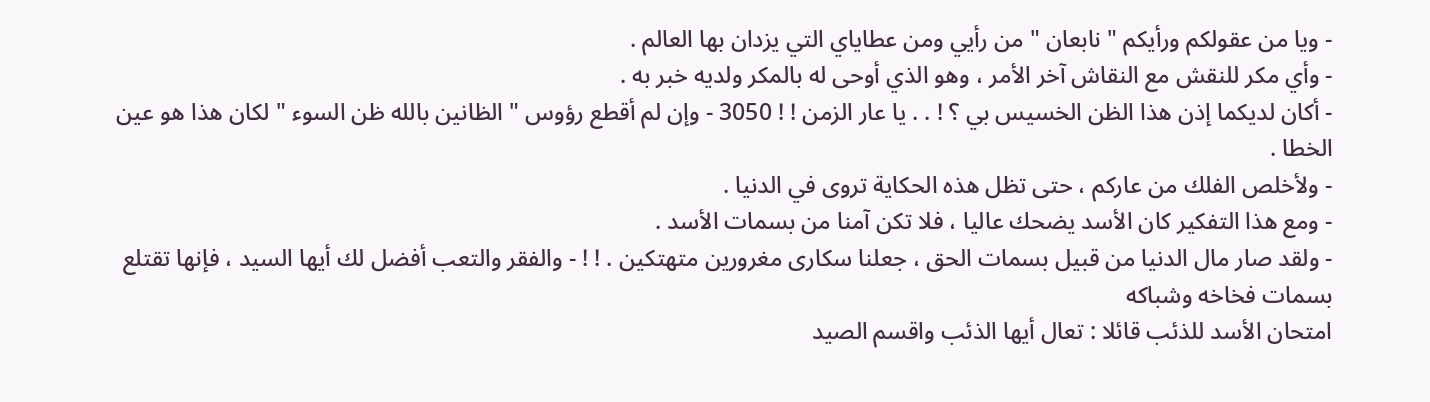- ويا من عقولكم ورأيكم " نابعان " من رأيي ومن عطاياي التي يزدان بها العالم .
- وأي مكر للنقش مع النقاش آخر الأمر ، وهو الذي أوحى له بالمكر ولديه خبر به .
- أكان لديكما إذن هذا الظن الخسيس بي ؟ ! . . يا عار الزمن ! ! 3050 - وإن لم أقطع رؤوس " الظانين بالله ظن السوء " لكان هذا هو عين الخطا .
- ولأخلص الفلك من عاركم ، حتى تظل هذه الحكاية تروى في الدنيا .
- ومع هذا التفكير كان الأسد يضحك عاليا ، فلا تكن آمنا من بسمات الأسد .
- ولقد صار مال الدنيا من قبيل بسمات الحق ، جعلنا سكارى مغرورين متهتكين . ! ! - والفقر والتعب أفضل لك أيها السيد ، فإنها تقتلع بسمات فخاخه وشباكه
امتحان الأسد للذئب قائلا : تعال أيها الذئب واقسم الصيد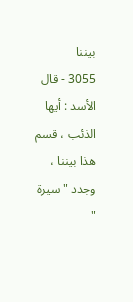بيننا
3055 - قال الأسد : أيها الذئب ، قسم هذا بيننا ، وجدد " سيرة "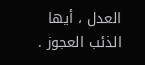العدل ، أيها الذئب العجوز .